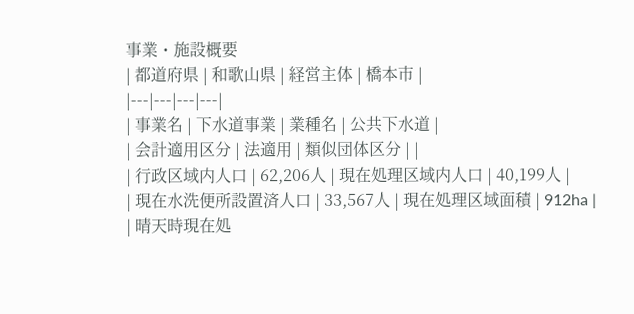事業・施設概要
| 都道府県 | 和歌山県 | 経営主体 | 橋本市 |
|---|---|---|---|
| 事業名 | 下水道事業 | 業種名 | 公共下水道 |
| 会計適用区分 | 法適用 | 類似団体区分 | |
| 行政区域内人口 | 62,206人 | 現在処理区域内人口 | 40,199人 |
| 現在水洗便所設置済人口 | 33,567人 | 現在処理区域面積 | 912ha |
| 晴天時現在処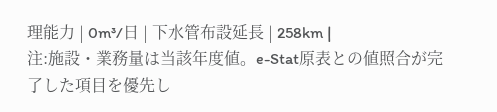理能力 | 0m³/日 | 下水管布設延長 | 258km |
注:施設・業務量は当該年度値。e-Stat原表との値照合が完了した項目を優先し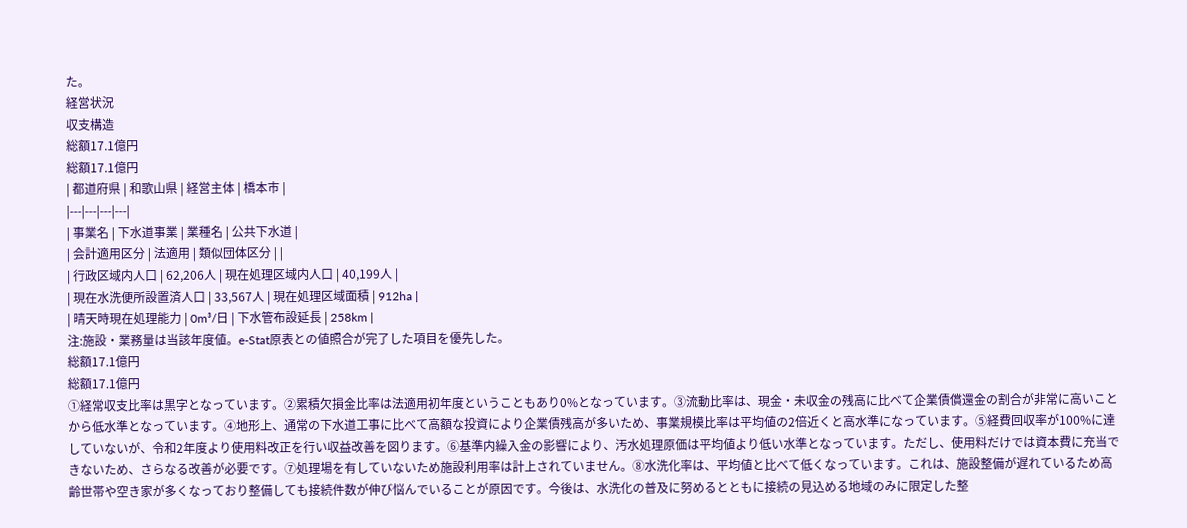た。
経営状況
収支構造
総額17.1億円
総額17.1億円
| 都道府県 | 和歌山県 | 経営主体 | 橋本市 |
|---|---|---|---|
| 事業名 | 下水道事業 | 業種名 | 公共下水道 |
| 会計適用区分 | 法適用 | 類似団体区分 | |
| 行政区域内人口 | 62,206人 | 現在処理区域内人口 | 40,199人 |
| 現在水洗便所設置済人口 | 33,567人 | 現在処理区域面積 | 912ha |
| 晴天時現在処理能力 | 0m³/日 | 下水管布設延長 | 258km |
注:施設・業務量は当該年度値。e-Stat原表との値照合が完了した項目を優先した。
総額17.1億円
総額17.1億円
①経常収支比率は黒字となっています。②累積欠損金比率は法適用初年度ということもあり0%となっています。③流動比率は、現金・未収金の残高に比べて企業債償還金の割合が非常に高いことから低水準となっています。④地形上、通常の下水道工事に比べて高額な投資により企業債残高が多いため、事業規模比率は平均値の2倍近くと高水準になっています。⑤経費回収率が100%に達していないが、令和2年度より使用料改正を行い収益改善を図ります。⑥基準内繰入金の影響により、汚水処理原価は平均値より低い水準となっています。ただし、使用料だけでは資本費に充当できないため、さらなる改善が必要です。⑦処理場を有していないため施設利用率は計上されていません。⑧水洗化率は、平均値と比べて低くなっています。これは、施設整備が遅れているため高齢世帯や空き家が多くなっており整備しても接続件数が伸び悩んでいることが原因です。今後は、水洗化の普及に努めるとともに接続の見込める地域のみに限定した整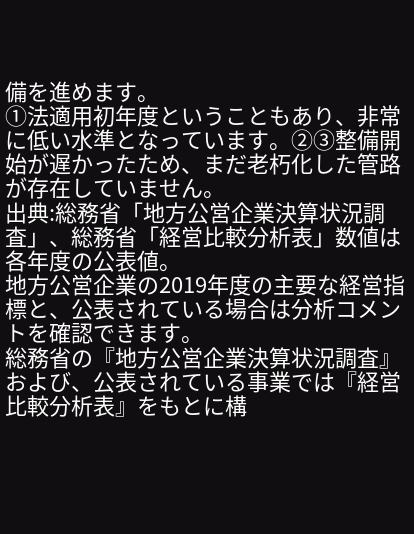備を進めます。
①法適用初年度ということもあり、非常に低い水準となっています。②③整備開始が遅かったため、まだ老朽化した管路が存在していません。
出典:総務省「地方公営企業決算状況調査」、総務省「経営比較分析表」数値は各年度の公表値。
地方公営企業の2019年度の主要な経営指標と、公表されている場合は分析コメントを確認できます。
総務省の『地方公営企業決算状況調査』および、公表されている事業では『経営比較分析表』をもとに構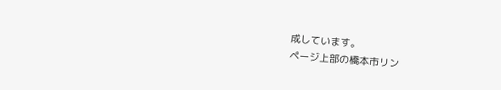成しています。
ページ上部の橋本市リン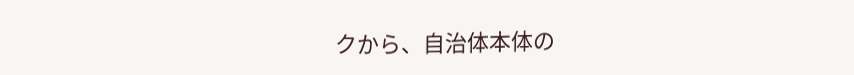クから、自治体本体の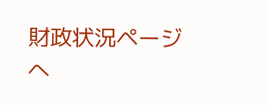財政状況ページへ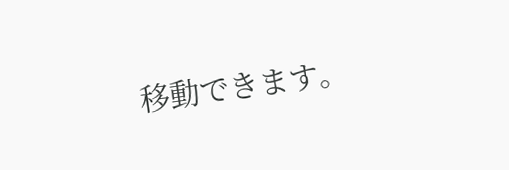移動できます。